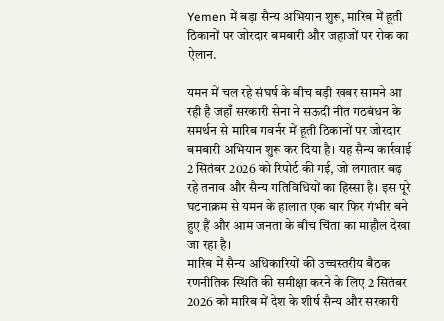Yemen में बड़ा सैन्य अभियान शुरू, मारिब में हूती ठिकानों पर जोरदार बमबारी और जहाजों पर रोक का ऐलान.

यमन में चल रहे संघर्ष के बीच बड़ी खबर सामने आ रही है जहाँ सरकारी सेना ने सऊदी नीत गठबंधन के समर्थन से मारिब गवर्नर में हूती ठिकानों पर जोरदार बमबारी अभियान शुरू कर दिया है। यह सैन्य कार्रवाई 2 सितंबर 2026 को रिपोर्ट की गई, जो लगातार बढ़ रहे तनाव और सैन्य गतिविधियों का हिस्सा है। इस पूरे घटनाक्रम से यमन के हालात एक बार फिर गंभीर बने हुए हैं और आम जनता के बीच चिंता का माहौल देखा जा रहा है।
मारिब में सैन्य अधिकारियों की उच्चस्तरीय बैठक
रणनीतिक स्थिति की समीक्षा करने के लिए 2 सितंबर 2026 को मारिब में देश के शीर्ष सैन्य और सरकारी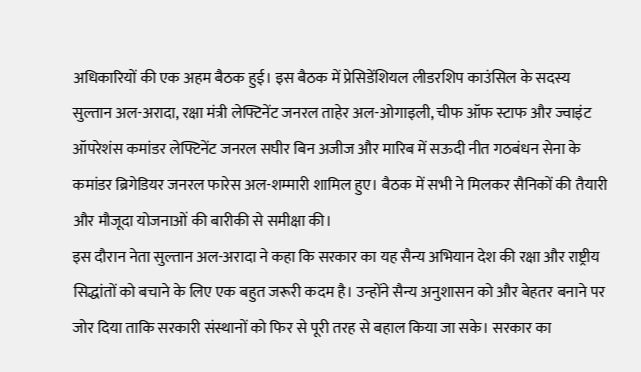अधिकारियों की एक अहम बैठक हुई। इस बैठक में प्रेसिडेंशियल लीडरशिप काउंसिल के सदस्य सुल्तान अल-अरादा, रक्षा मंत्री लेफ्टिनेंट जनरल ताहेर अल-ओगाइली, चीफ ऑफ स्टाफ और ज्वाइंट ऑपरेशंस कमांडर लेफ्टिनेंट जनरल सघीर बिन अजीज और मारिब में सऊदी नीत गठबंधन सेना के कमांडर ब्रिगेडियर जनरल फारेस अल-शम्मारी शामिल हुए। बैठक में सभी ने मिलकर सैनिकों की तैयारी और मौजूदा योजनाओं की बारीकी से समीक्षा की।
इस दौरान नेता सुल्तान अल-अरादा ने कहा कि सरकार का यह सैन्य अभियान देश की रक्षा और राष्ट्रीय सिद्धांतों को बचाने के लिए एक बहुत जरूरी कदम है। उन्होंने सैन्य अनुशासन को और बेहतर बनाने पर जोर दिया ताकि सरकारी संस्थानों को फिर से पूरी तरह से बहाल किया जा सके। सरकार का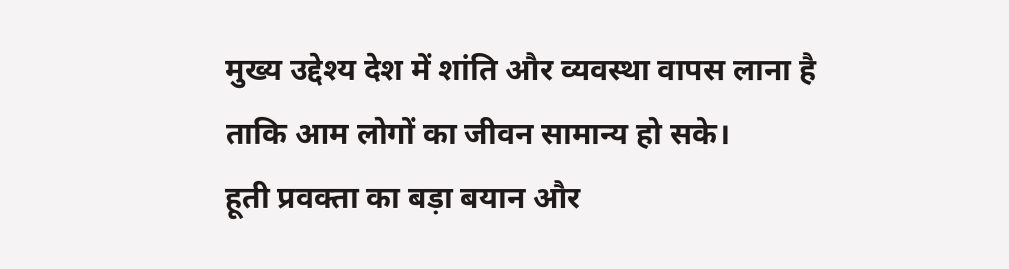मुख्य उद्देश्य देश में शांति और व्यवस्था वापस लाना है ताकि आम लोगों का जीवन सामान्य हो सके।
हूती प्रवक्ता का बड़ा बयान और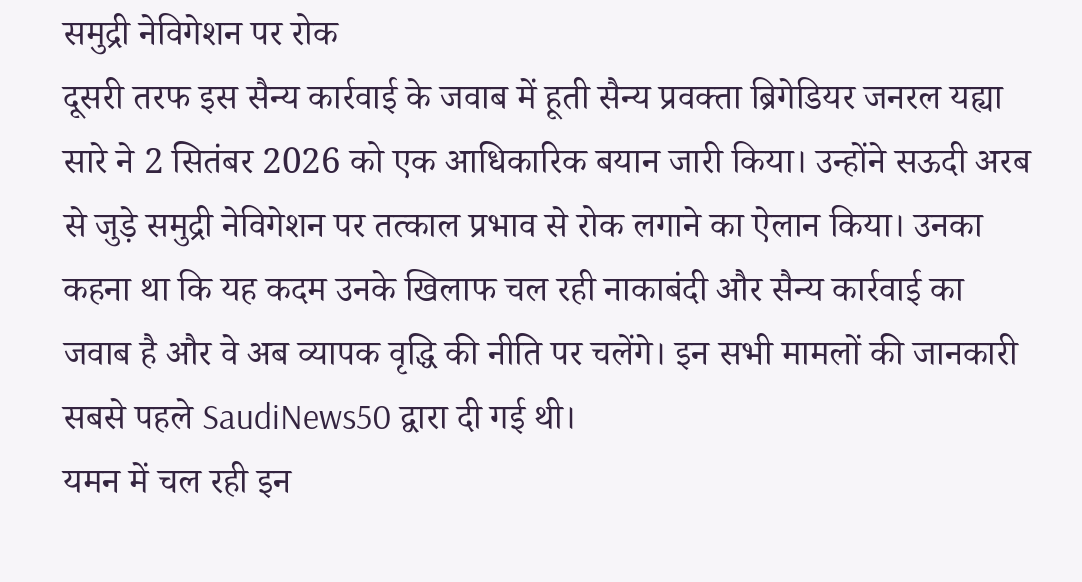समुद्री नेविगेशन पर रोक
दूसरी तरफ इस सैन्य कार्रवाई के जवाब में हूती सैन्य प्रवक्ता ब्रिगेडियर जनरल यह्या सारे ने 2 सितंबर 2026 को एक आधिकारिक बयान जारी किया। उन्होंने सऊदी अरब से जुड़े समुद्री नेविगेशन पर तत्काल प्रभाव से रोक लगाने का ऐलान किया। उनका कहना था कि यह कदम उनके खिलाफ चल रही नाकाबंदी और सैन्य कार्रवाई का जवाब है और वे अब व्यापक वृद्धि की नीति पर चलेंगे। इन सभी मामलों की जानकारी सबसे पहले SaudiNews50 द्वारा दी गई थी।
यमन में चल रही इन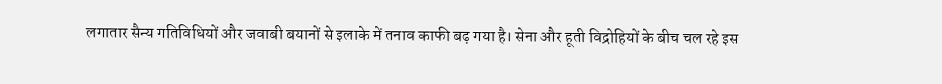लगातार सैन्य गतिविधियों और जवाबी बयानों से इलाके में तनाव काफी बढ़ गया है। सेना और हूती विद्रोहियों के बीच चल रहे इस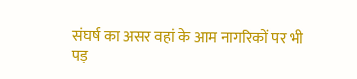संघर्ष का असर वहां के आम नागरिकों पर भी पड़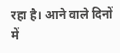रहा है। आने वाले दिनों में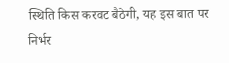स्थिति किस करवट बैठेगी, यह इस बात पर निर्भर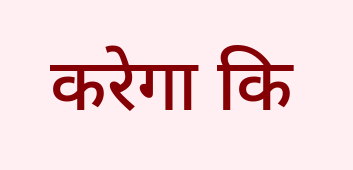करेगा कि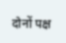दोनों पक्ष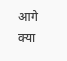आगे क्या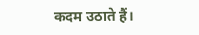कदम उठाते हैं।